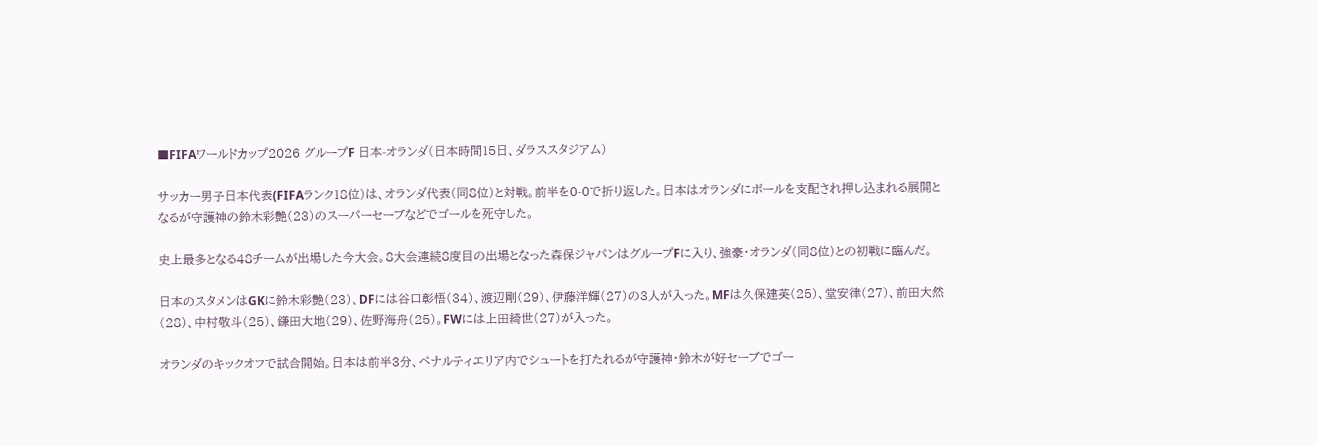■FIFAワールドカップ2026 グループF 日本-オランダ(日本時間15日、ダラススタジアム)

サッカー男子日本代表(FIFAランク18位)は、オランダ代表(同8位)と対戦。前半を0-0で折り返した。日本はオランダにボールを支配され押し込まれる展開となるが守護神の鈴木彩艶(23)のスーパーセーブなどでゴールを死守した。

史上最多となる48チームが出場した今大会。8大会連続8度目の出場となった森保ジャパンはグループFに入り、強豪・オランダ(同8位)との初戦に臨んだ。

日本のスタメンはGKに鈴木彩艶(23)、DFには谷口彰悟(34)、渡辺剛(29)、伊藤洋輝(27)の3人が入った。MFは久保建英(25)、堂安律(27)、前田大然(28)、中村敬斗(25)、鎌田大地(29)、佐野海舟(25)。FWには上田綺世(27)が入った。

オランダのキックオフで試合開始。日本は前半3分、ペナルティエリア内でシュートを打たれるが守護神・鈴木が好セーブでゴー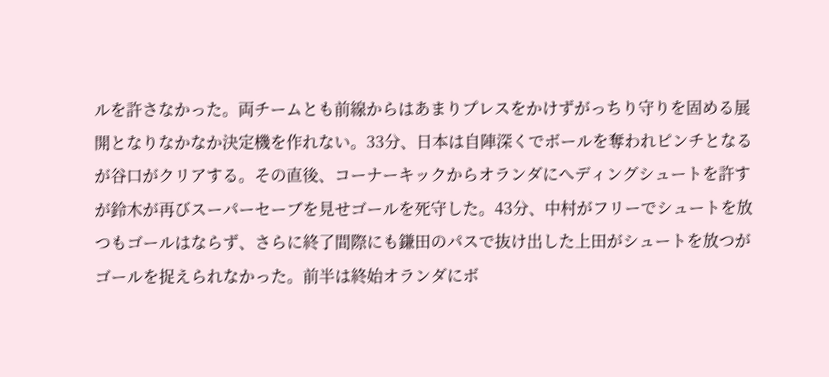ルを許さなかった。両チームとも前線からはあまりプレスをかけずがっちり守りを固める展開となりなかなか決定機を作れない。33分、日本は自陣深くでボールを奪われピンチとなるが谷口がクリアする。その直後、コーナーキックからオランダにへディングシュートを許すが鈴木が再びスーパーセーブを見せゴールを死守した。43分、中村がフリーでシュートを放つもゴールはならず、さらに終了間際にも鎌田のパスで抜け出した上田がシュートを放つがゴールを捉えられなかった。前半は終始オランダにボ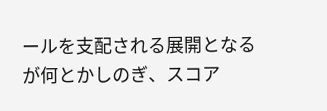ールを支配される展開となるが何とかしのぎ、スコア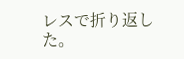レスで折り返した。